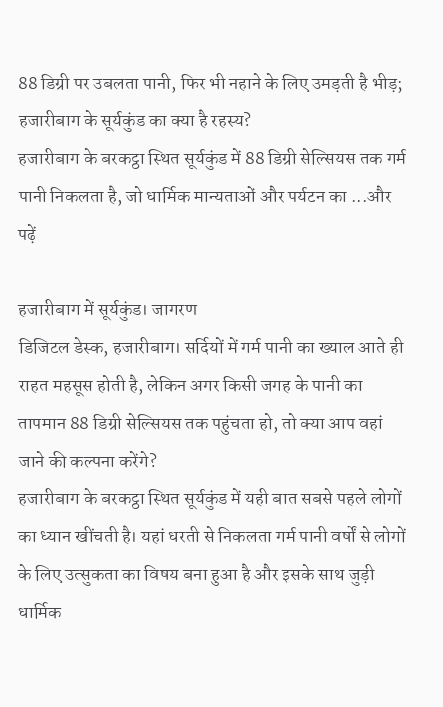88 डिग्री पर उबलता पानी, फिर भी नहाने के लिए उमड़ती है भीड़; हजारीबाग के सूर्यकुंड का क्या है रहस्य?
हजारीबाग के बरकट्ठा स्थित सूर्यकुंड में 88 डिग्री सेल्सियस तक गर्म पानी निकलता है, जो धार्मिक मान्यताओं और पर्यटन का ...और पढ़ें

हजारीबाग में सूर्यकुंड। जागरण
डिजिटल डेस्क, हजारीबाग। सर्दियों में गर्म पानी का ख्याल आते ही राहत महसूस होती है, लेकिन अगर किसी जगह के पानी का तापमान 88 डिग्री सेल्सियस तक पहुंचता हो, तो क्या आप वहां जाने की कल्पना करेंगे?
हजारीबाग के बरकट्ठा स्थित सूर्यकुंड में यही बात सबसे पहले लोगों का ध्यान खींचती है। यहां धरती से निकलता गर्म पानी वर्षों से लोगों के लिए उत्सुकता का विषय बना हुआ है और इसके साथ जुड़ी धार्मिक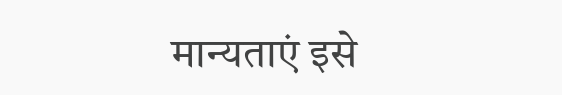मान्यताएं इसे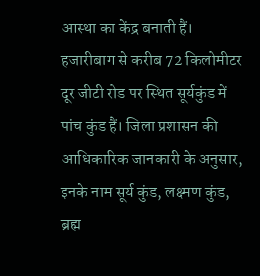आस्था का केंद्र बनाती हैं।
हजारीबाग से करीब 72 किलोमीटर दूर जीटी रोड पर स्थित सूर्यकुंड में पांच कुंड हैं। जिला प्रशासन की आधिकारिक जानकारी के अनुसार, इनके नाम सूर्य कुंड, लक्ष्मण कुंड, ब्रह्म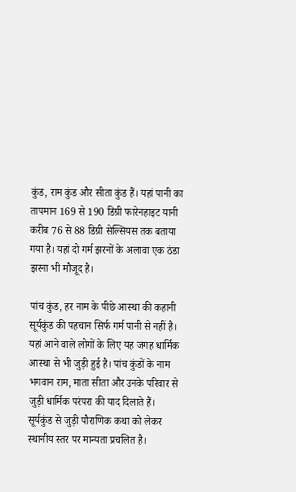कुंड, राम कुंड और सीता कुंड हैं। यहां पानी का तापमान 169 से 190 डिग्री फारेनहाइट यानी करीब 76 से 88 डिग्री सेल्सियस तक बताया गया है। यहां दो गर्म झरनों के अलावा एक ठंडा झरना भी मौजूद है।

पांच कुंड, हर नाम के पीछे आस्था की कहानी
सूर्यकुंड की पहचान सिर्फ गर्म पानी से नहीं है। यहां आने वाले लोगों के लिए यह जगह धार्मिक आस्था से भी जुड़ी हुई है। पांच कुंडों के नाम भगवान राम, माता सीता और उनके परिवार से जुड़ी धार्मिक परंपरा की याद दिलाते हैं।
सूर्यकुंड से जुड़ी पौराणिक कथा को लेकर स्थानीय स्तर पर मान्यता प्रचलित है।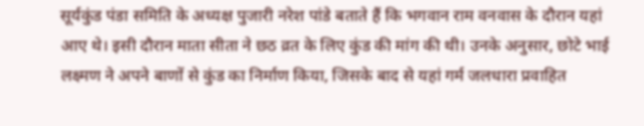सूर्यकुंड पंडा समिति के अध्यक्ष पुजारी नरेश पांडे बताते हैं कि भगवान राम वनवास के दौरान यहां आए थे। इसी दौरान माता सीता ने छठ व्रत के लिए कुंड की मांग की थी। उनके अनुसार, छोटे भाई लक्ष्मण ने अपने बाणों से कुंड का निर्माण किया, जिसके बाद से यहां गर्म जलधारा प्रवाहित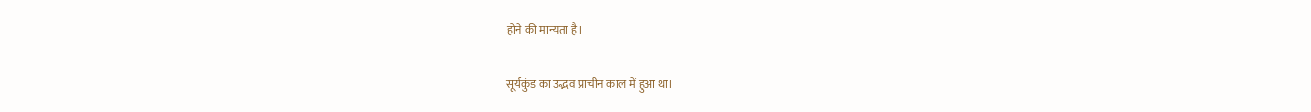होने की मान्यता है।

सूर्यकुंड का उद्भव प्राचीन काल में हुआ था।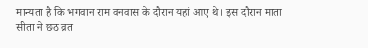मान्यता है कि भगवान राम वनवास के दौरान यहां आए थे। इस दौरान माता सीता ने छठ व्रत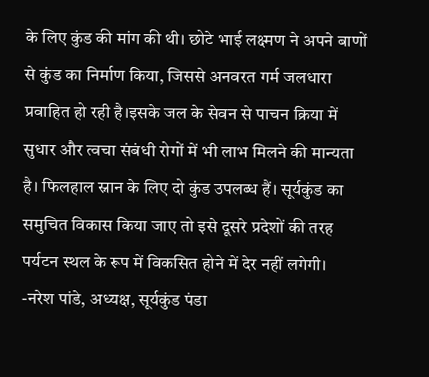के लिए कुंड की मांग की थी। छोटे भाई लक्ष्मण ने अपने बाणों से कुंड का निर्माण किया, जिससे अनवरत गर्म जलधारा प्रवाहित हो रही है।इसके जल के सेवन से पाचन क्रिया में सुधार और त्वचा संबंधी रोगों में भी लाभ मिलने की मान्यता है। फिलहाल स्नान के लिए दो कुंड उपलब्ध हैं। सूर्यकुंड का समुचित विकास किया जाए तो इसे दूसरे प्रदेशों की तरह पर्यटन स्थल के रूप में विकसित होने में देर नहीं लगेगी।
-नरेश पांडे, अध्यक्ष, सूर्यकुंड पंडा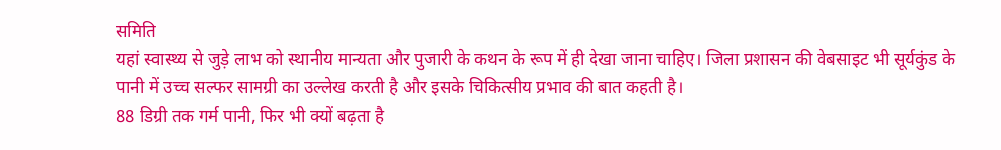समिति
यहां स्वास्थ्य से जुड़े लाभ को स्थानीय मान्यता और पुजारी के कथन के रूप में ही देखा जाना चाहिए। जिला प्रशासन की वेबसाइट भी सूर्यकुंड के पानी में उच्च सल्फर सामग्री का उल्लेख करती है और इसके चिकित्सीय प्रभाव की बात कहती है।
88 डिग्री तक गर्म पानी, फिर भी क्यों बढ़ता है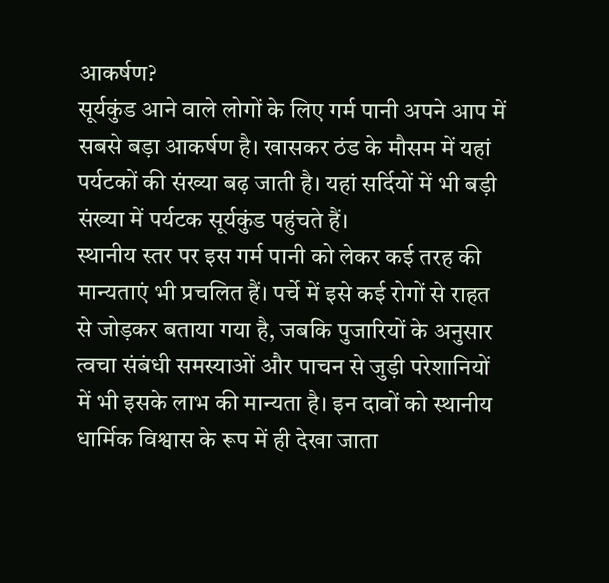आकर्षण?
सूर्यकुंड आने वाले लोगों के लिए गर्म पानी अपने आप में सबसे बड़ा आकर्षण है। खासकर ठंड के मौसम में यहां पर्यटकों की संख्या बढ़ जाती है। यहां सर्दियों में भी बड़ी संख्या में पर्यटक सूर्यकुंड पहुंचते हैं।
स्थानीय स्तर पर इस गर्म पानी को लेकर कई तरह की मान्यताएं भी प्रचलित हैं। पर्चे में इसे कई रोगों से राहत से जोड़कर बताया गया है, जबकि पुजारियों के अनुसार त्वचा संबंधी समस्याओं और पाचन से जुड़ी परेशानियों में भी इसके लाभ की मान्यता है। इन दावों को स्थानीय धार्मिक विश्वास के रूप में ही देखा जाता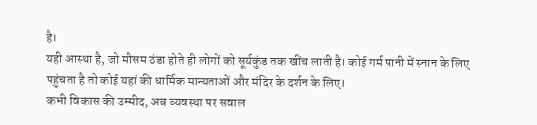है।
यही आस्था है, जो मौसम ठंडा होते ही लोगों को सूर्यकुंड तक खींच लाती है। कोई गर्म पानी में स्नान के लिए पहुंचता है तो कोई यहां की धार्मिक मान्यताओं और मंदिर के दर्शन के लिए।
कभी विकास की उम्मीद, अब व्यवस्था पर सवाल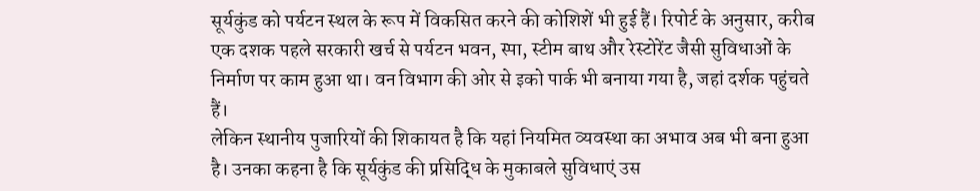सूर्यकुंड को पर्यटन स्थल के रूप में विकसित करने की कोशिशें भी हुई हैं। रिपोर्ट के अनुसार, करीब एक दशक पहले सरकारी खर्च से पर्यटन भवन, स्पा, स्टीम बाथ और रेस्टोरेंट जैसी सुविधाओं के निर्माण पर काम हुआ था। वन विभाग की ओर से इको पार्क भी बनाया गया है, जहां दर्शक पहुंचते हैं।
लेकिन स्थानीय पुजारियों की शिकायत है कि यहां नियमित व्यवस्था का अभाव अब भी बना हुआ है। उनका कहना है कि सूर्यकुंड की प्रसिद्धि के मुकाबले सुविधाएं उस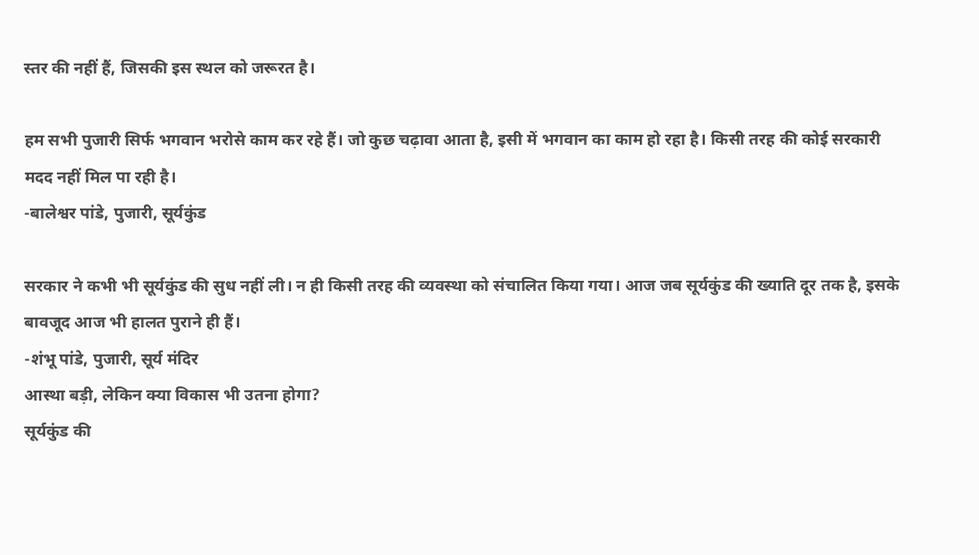स्तर की नहीं हैं, जिसकी इस स्थल को जरूरत है।

हम सभी पुजारी सिर्फ भगवान भरोसे काम कर रहे हैं। जो कुछ चढ़ावा आता है, इसी में भगवान का काम हो रहा है। किसी तरह की कोई सरकारी मदद नहीं मिल पा रही है।
-बालेश्वर पांडे, पुजारी, सूर्यकुंड

सरकार ने कभी भी सूर्यकुंड की सुध नहीं ली। न ही किसी तरह की व्यवस्था को संचालित किया गया। आज जब सूर्यकुंड की ख्याति दूर तक है, इसके बावजूद आज भी हालत पुराने ही हैं।
-शंभू पांडे, पुजारी, सूर्य मंदिर
आस्था बड़ी, लेकिन क्या विकास भी उतना होगा?
सूर्यकुंड की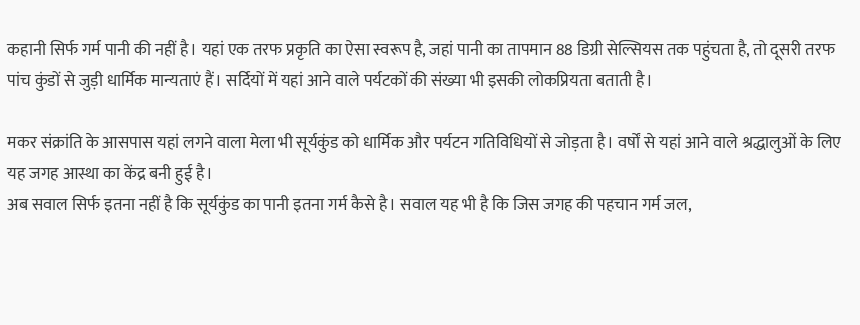कहानी सिर्फ गर्म पानी की नहीं है। यहां एक तरफ प्रकृति का ऐसा स्वरूप है, जहां पानी का तापमान 88 डिग्री सेल्सियस तक पहुंचता है, तो दूसरी तरफ पांच कुंडों से जुड़ी धार्मिक मान्यताएं हैं। सर्दियों में यहां आने वाले पर्यटकों की संख्या भी इसकी लोकप्रियता बताती है।

मकर संक्रांति के आसपास यहां लगने वाला मेला भी सूर्यकुंड को धार्मिक और पर्यटन गतिविधियों से जोड़ता है। वर्षों से यहां आने वाले श्रद्धालुओं के लिए यह जगह आस्था का केंद्र बनी हुई है।
अब सवाल सिर्फ इतना नहीं है कि सूर्यकुंड का पानी इतना गर्म कैसे है। सवाल यह भी है कि जिस जगह की पहचान गर्म जल,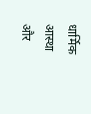धार्मिक आस्था और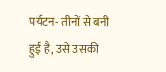पर्यटन- तीनों से बनी हुई है, उसे उसकी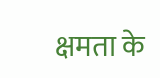क्षमता के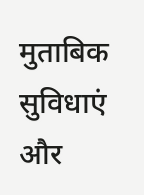मुताबिक सुविधाएं और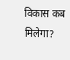विकास कब मिलेगा?